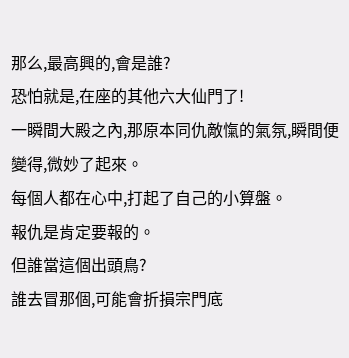那么,最高興的,會是誰?
恐怕就是,在座的其他六大仙門了!
一瞬間大殿之內,那原本同仇敵愾的氣氛,瞬間便變得,微妙了起來。
每個人都在心中,打起了自己的小算盤。
報仇是肯定要報的。
但誰當這個出頭鳥?
誰去冒那個,可能會折損宗門底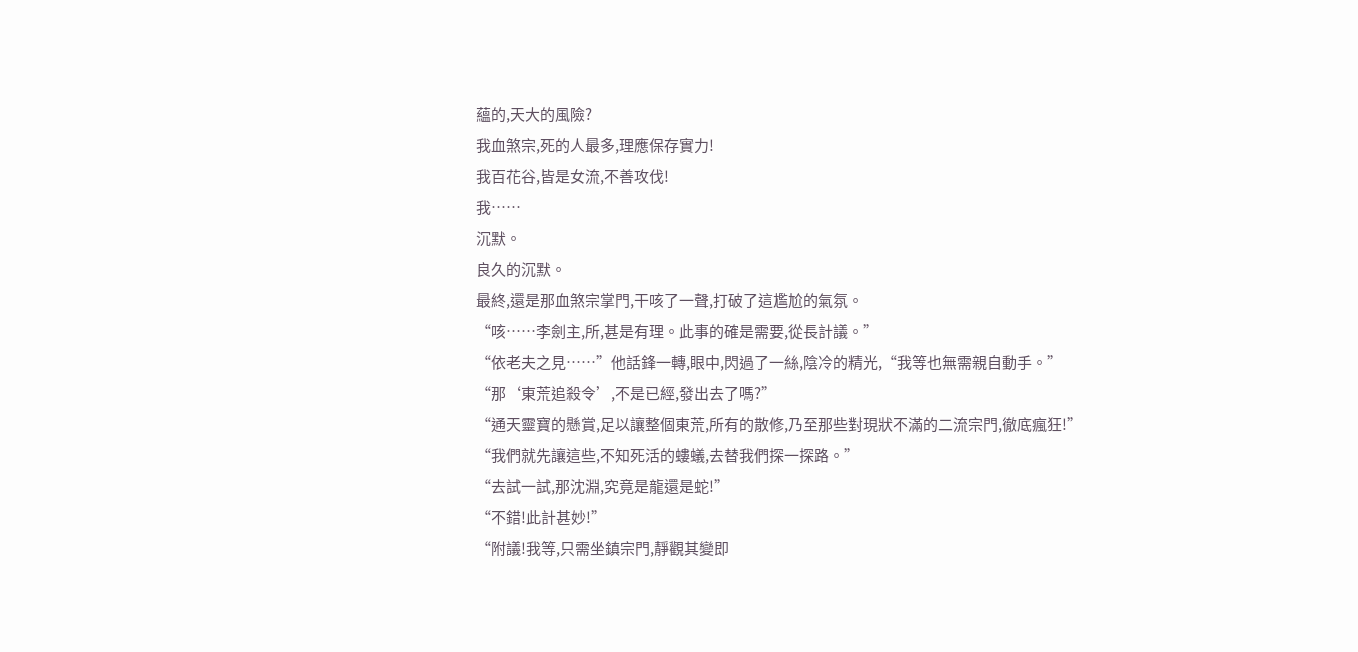蘊的,天大的風險?
我血煞宗,死的人最多,理應保存實力!
我百花谷,皆是女流,不善攻伐!
我……
沉默。
良久的沉默。
最終,還是那血煞宗掌門,干咳了一聲,打破了這尷尬的氣氛。
“咳……李劍主,所,甚是有理。此事的確是需要,從長計議。”
“依老夫之見……”他話鋒一轉,眼中,閃過了一絲,陰冷的精光,“我等也無需親自動手。”
“那‘東荒追殺令’,不是已經,發出去了嗎?”
“通天靈寶的懸賞,足以讓整個東荒,所有的散修,乃至那些對現狀不滿的二流宗門,徹底瘋狂!”
“我們就先讓這些,不知死活的螻蟻,去替我們探一探路。”
“去試一試,那沈淵,究竟是龍還是蛇!”
“不錯!此計甚妙!”
“附議!我等,只需坐鎮宗門,靜觀其變即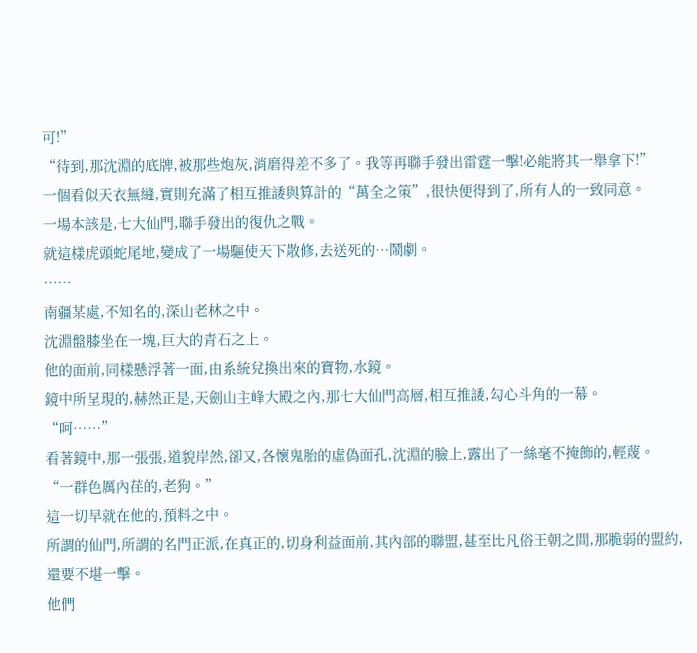可!”
“待到,那沈淵的底牌,被那些炮灰,消磨得差不多了。我等再聯手發出雷霆一擊!必能將其一舉拿下!”
一個看似天衣無縫,實則充滿了相互推諉與算計的“萬全之策”,很快便得到了,所有人的一致同意。
一場本該是,七大仙門,聯手發出的復仇之戰。
就這樣虎頭蛇尾地,變成了一場驅使天下散修,去送死的…鬧劇。
……
南疆某處,不知名的,深山老林之中。
沈淵盤膝坐在一塊,巨大的青石之上。
他的面前,同樣懸浮著一面,由系統兌換出來的寶物,水鏡。
鏡中所呈現的,赫然正是,天劍山主峰大殿之內,那七大仙門高層,相互推諉,勾心斗角的一幕。
“呵……”
看著鏡中,那一張張,道貌岸然,卻又,各懷鬼胎的虛偽面孔,沈淵的臉上,露出了一絲毫不掩飾的,輕蔑。
“一群色厲內荏的,老狗。”
這一切早就在他的,預料之中。
所謂的仙門,所謂的名門正派,在真正的,切身利益面前,其內部的聯盟,甚至比凡俗王朝之間,那脆弱的盟約,還要不堪一擊。
他們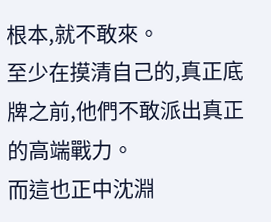根本,就不敢來。
至少在摸清自己的,真正底牌之前,他們不敢派出真正的高端戰力。
而這也正中沈淵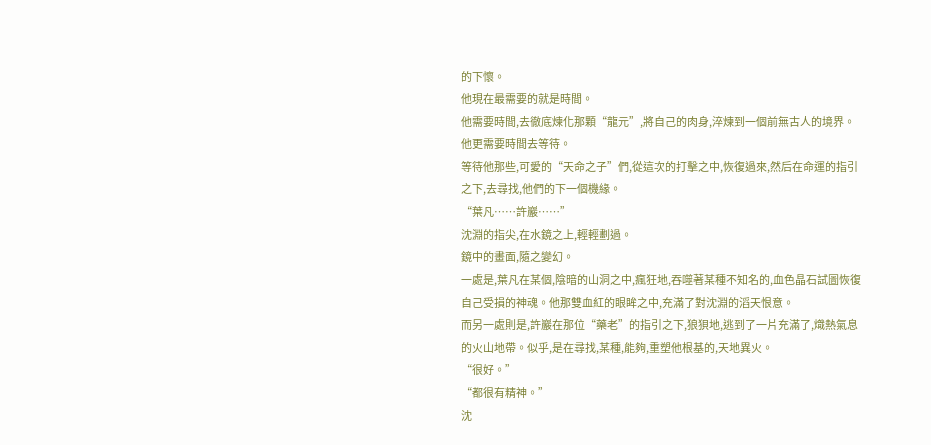的下懷。
他現在最需要的就是時間。
他需要時間,去徹底煉化那顆“龍元”,將自己的肉身,淬煉到一個前無古人的境界。
他更需要時間去等待。
等待他那些,可愛的“天命之子”們,從這次的打擊之中,恢復過來,然后在命運的指引之下,去尋找,他們的下一個機緣。
“葉凡……許巖……”
沈淵的指尖,在水鏡之上,輕輕劃過。
鏡中的畫面,隨之變幻。
一處是,葉凡在某個,陰暗的山洞之中,瘋狂地,吞噬著某種不知名的,血色晶石試圖恢復自己受損的神魂。他那雙血紅的眼眸之中,充滿了對沈淵的滔天恨意。
而另一處則是,許巖在那位“藥老”的指引之下,狼狽地,逃到了一片充滿了,熾熱氣息的火山地帶。似乎,是在尋找,某種,能夠,重塑他根基的,天地異火。
“很好。”
“都很有精神。”
沈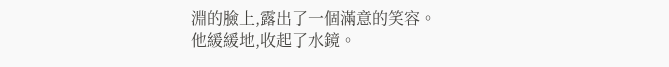淵的臉上,露出了一個滿意的笑容。
他緩緩地,收起了水鏡。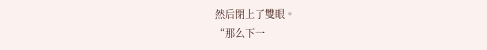然后閉上了雙眼。
“那么下一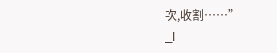次,收割……”
_l